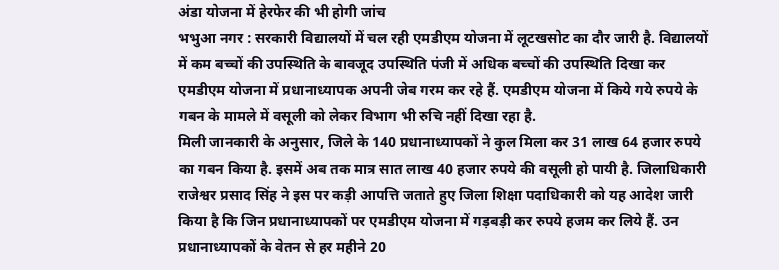अंडा योजना में हेरफेर की भी होगी जांच
भभुआ नगर : सरकारी विद्यालयों में चल रही एमडीएम योजना में लूटखसोट का दौर जारी है. विद्यालयों में कम बच्चों की उपस्थिति के बावजूद उपस्थिति पंजी में अधिक बच्चों की उपस्थिति दिखा कर एमडीएम योजना में प्रधानाध्यापक अपनी जेब गरम कर रहे हैं. एमडीएम योजना में किये गये रुपये के गबन के मामले में वसूली को लेकर विभाग भी रुचि नहीं दिखा रहा है.
मिली जानकारी के अनुसार, जिले के 140 प्रधानाध्यापकों ने कुल मिला कर 31 लाख 64 हजार रुपये का गबन किया है. इसमें अब तक मात्र सात लाख 40 हजार रुपये की वसूली हो पायी है. जिलाधिकारी राजेश्वर प्रसाद सिंह ने इस पर कड़ी आपत्ति जताते हुए जिला शिक्षा पदाधिकारी को यह आदेश जारी किया है कि जिन प्रधानाध्यापकों पर एमडीएम योजना में गड़बड़ी कर रुपये हजम कर लिये हैं. उन प्रधानाध्यापकों के वेतन से हर महीने 20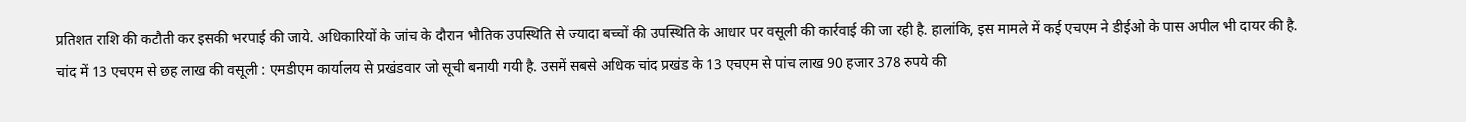प्रतिशत राशि की कटौती कर इसकी भरपाई की जाये. अधिकारियों के जांच के दौरान भौतिक उपस्थिति से ज्यादा बच्चों की उपस्थिति के आधार पर वसूली की कार्रवाई की जा रही है. हालांकि, इस मामले में कई एचएम ने डीईओ के पास अपील भी दायर की है.
चांद में 13 एचएम से छह लाख की वसूली : एमडीएम कार्यालय से प्रखंडवार जो सूची बनायी गयी है. उसमें सबसे अधिक चांद प्रखंड के 13 एचएम से पांच लाख 90 हजार 378 रुपये की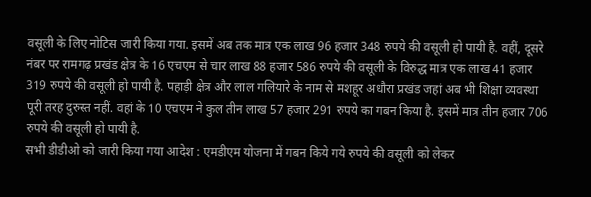वसूली के लिए नोटिस जारी किया गया. इसमें अब तक मात्र एक लाख 96 हजार 348 रुपये की वसूली हो पायी है. वहीं, दूसरे नंबर पर रामगढ़ प्रखंड क्षेत्र के 16 एचएम से चार लाख 88 हजार 586 रुपये की वसूली के विरुद्ध मात्र एक लाख 41 हजार 319 रुपये की वसूली हो पायी है. पहाड़ी क्षेत्र और लाल गलियारे के नाम से मशहूर अधौरा प्रखंड जहां अब भी शिक्षा व्यवस्था पूरी तरह दुरुस्त नहीं. वहां के 10 एचएम ने कुल तीन लाख 57 हजार 291 रुपये का गबन किया है. इसमें मात्र तीन हजार 706 रुपये की वसूली हो पायी है.
सभी डीडीओ को जारी किया गया आदेश : एमडीएम योजना में गबन किये गये रुपये की वसूली को लेकर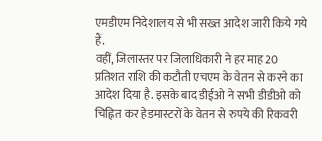एमडीएम निदेशालय से भी सख्त आदेश जारी किये गये हैं.
वहीं, जिलास्तर पर जिलाधिकारी ने हर माह 20 प्रतिशत राशि की कटौती एचएम के वेतन से करने का आदेश दिया है. इसके बाद डीईओ ने सभी डीडीओ को चिह्नित कर हेडमास्टरों के वेतन से रुपये की रिकवरी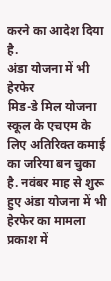करने का आदेश दिया है.
अंडा योजना में भी हेरफेर
मिड-डे मिल योजना स्कूल के एचएम के लिए अतिरिक्त कमाई का जरिया बन चुका है. नवंबर माह से शुरू हुए अंडा योजना में भी हेरफेर का मामला प्रकाश में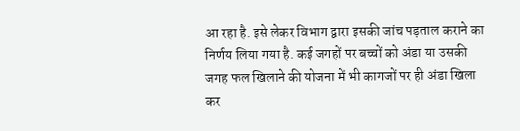आ रहा है. इसे लेकर विभाग द्वारा इसकी जांच पड़ताल कराने का निर्णय लिया गया है. कई जगहों पर बच्चों को अंडा या उसकी जगह फल खिलाने की योजना में भी कागजों पर ही अंडा खिला कर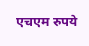एचएम रुपये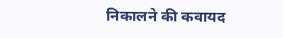निकालने की कवायद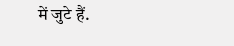में जुटे हैं.